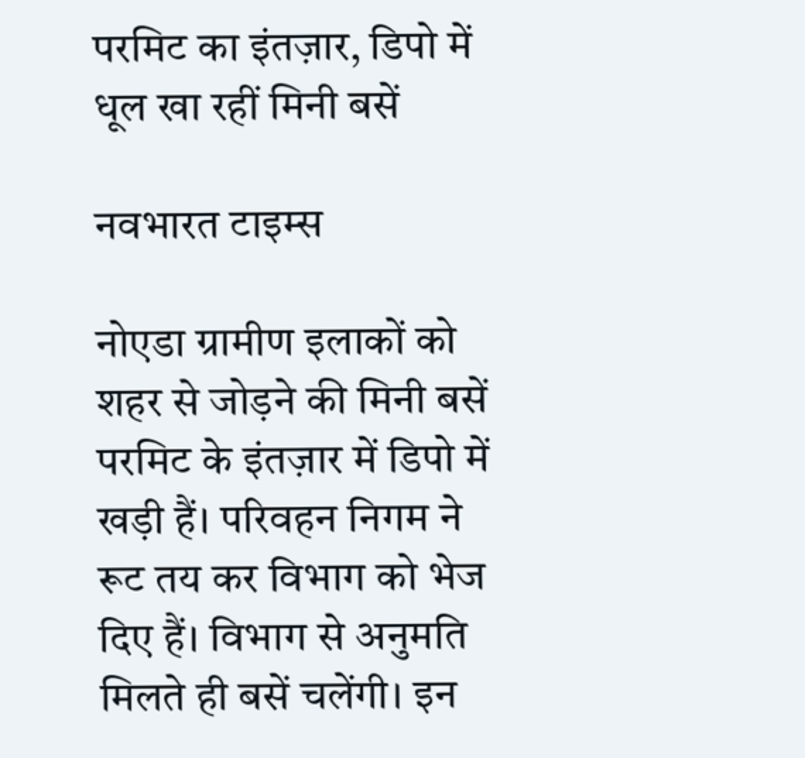परमिट का इंतज़ार, डिपो में धूल खा रहीं मिनी बसें

नवभारत टाइम्स

नोएडा ग्रामीण इलाकों को शहर से जोड़ने की मिनी बसें परमिट के इंतज़ार में डिपो में खड़ी हैं। परिवहन निगम ने रूट तय कर विभाग को भेज दिए हैं। विभाग से अनुमति मिलते ही बसें चलेंगी। इन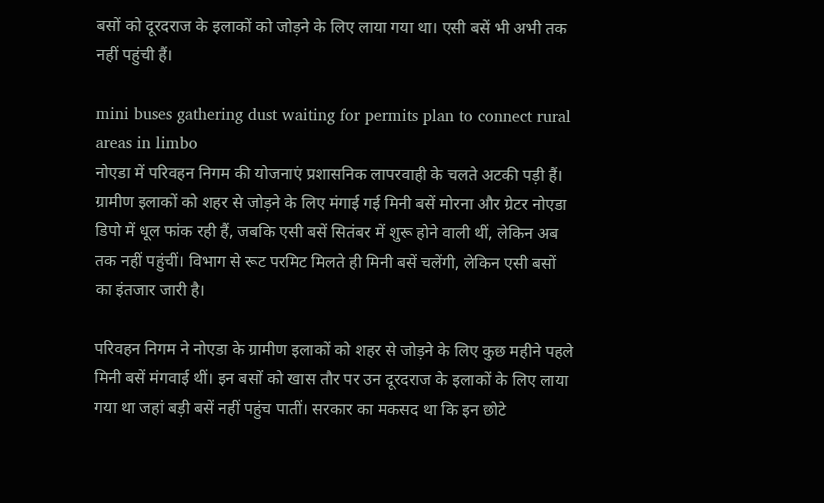बसों को दूरदराज के इलाकों को जोड़ने के लिए लाया गया था। एसी बसें भी अभी तक नहीं पहुंची हैं।

mini buses gathering dust waiting for permits plan to connect rural areas in limbo
नोएडा में परिवहन निगम की योजनाएं प्रशासनिक लापरवाही के चलते अटकी पड़ी हैं। ग्रामीण इलाकों को शहर से जोड़ने के लिए मंगाई गई मिनी बसें मोरना और ग्रेटर नोएडा डिपो में धूल फांक रही हैं, जबकि एसी बसें सितंबर में शुरू होने वाली थीं, लेकिन अब तक नहीं पहुंचीं। विभाग से रूट परमिट मिलते ही मिनी बसें चलेंगी, लेकिन एसी बसों का इंतजार जारी है।

परिवहन निगम ने नोएडा के ग्रामीण इलाकों को शहर से जोड़ने के लिए कुछ महीने पहले मिनी बसें मंगवाई थीं। इन बसों को खास तौर पर उन दूरदराज के इलाकों के लिए लाया गया था जहां बड़ी बसें नहीं पहुंच पातीं। सरकार का मकसद था कि इन छोटे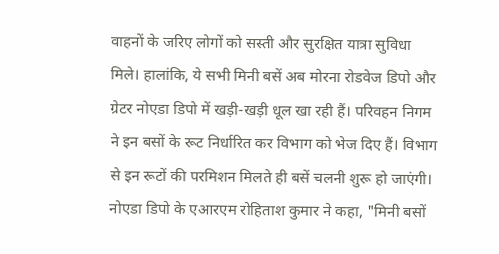वाहनों के जरिए लोगों को सस्ती और सुरक्षित यात्रा सुविधा मिले। हालांकि, ये सभी मिनी बसें अब मोरना रोडवेज डिपो और ग्रेटर नोएडा डिपो में खड़ी-खड़ी धूल खा रही हैं। परिवहन निगम ने इन बसों के रूट निर्धारित कर विभाग को भेज दिए हैं। विभाग से इन रूटों की परमिशन मिलते ही बसें चलनी शुरू हो जाएंगी। नोएडा डिपो के एआरएम रोहिताश कुमार ने कहा, "मिनी बसों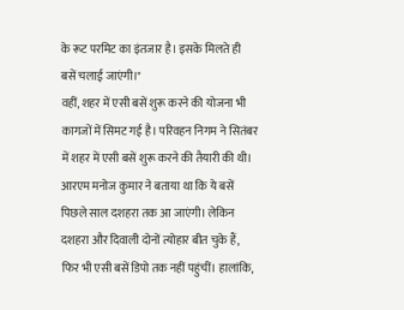के रूट परमिट का इंतजार है। इसके मिलते ही बसें चलाई जाएंगी।"
वहीं, शहर में एसी बसें शुरू करने की योजना भी कागजों में सिमट गई है। परिवहन निगम ने सितंबर में शहर में एसी बसें शुरू करने की तैयारी की थी। आरएम मनोज कुमार ने बताया था कि ये बसें पिछले साल दशहरा तक आ जाएंगी। लेकिन दशहरा और दिवाली दोनों त्योहार बीत चुके हैं, फिर भी एसी बसें डिपो तक नहीं पहुंचीं। हालांकि,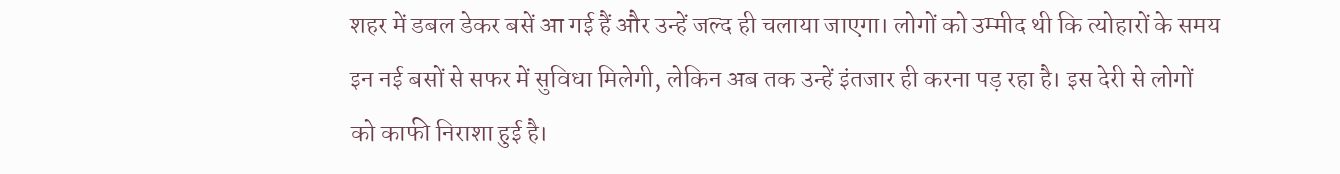शहर में डबल डेकर बसें आ गई हैं और उन्हें जल्द ही चलाया जाएगा। लोगों को उम्मीद थी कि त्योहारों के समय इन नई बसों से सफर में सुविधा मिलेगी, लेकिन अब तक उन्हें इंतजार ही करना पड़ रहा है। इस देरी से लोगों को काफी निराशा हुई है।